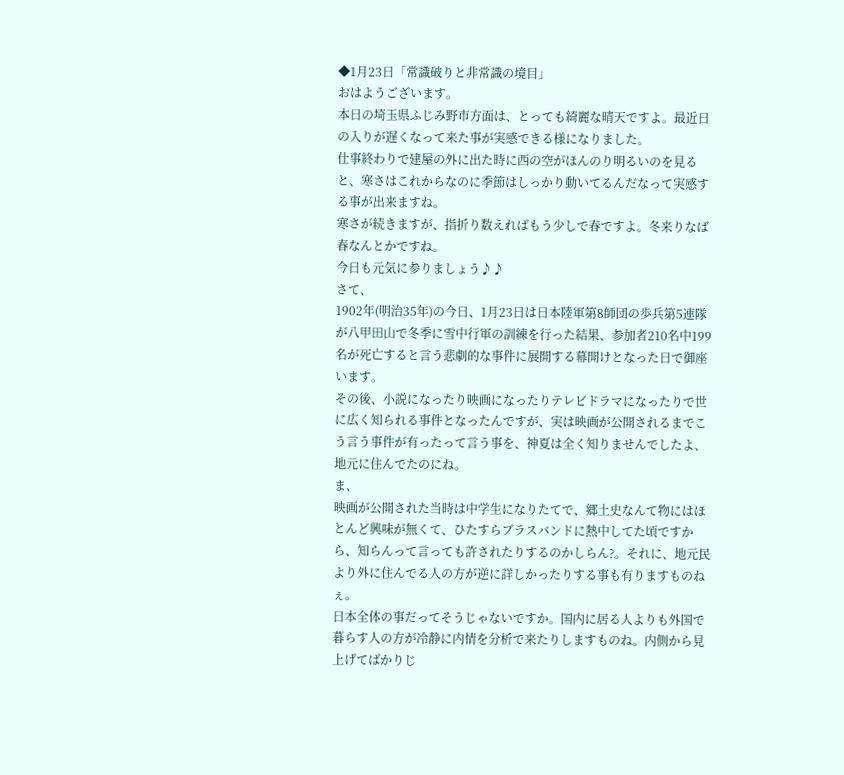◆1月23日「常識破りと非常識の境目」
おはようございます。
本日の埼玉県ふじみ野市方面は、とっても綺麗な晴天ですよ。最近日の入りが遅くなって来た事が実感できる様になりました。
仕事終わりで建屋の外に出た時に西の空がほんのり明るいのを見ると、寒さはこれからなのに季節はしっかり動いてるんだなって実感する事が出来ますね。
寒さが続きますが、指折り数えればもう少しで春ですよ。冬来りなば春なんとかですね。
今日も元気に参りましょう♪♪
さて、
1902年(明治35年)の今日、1月23日は日本陸軍第8師団の歩兵第5連隊が八甲田山で冬季に雪中行軍の訓練を行った結果、参加者210名中199名が死亡すると言う悲劇的な事件に展開する幕開けとなった日で御座います。
その後、小説になったり映画になったりテレビドラマになったりで世に広く知られる事件となったんですが、実は映画が公開されるまでこう言う事件が有ったって言う事を、神夏は全く知りませんでしたよ、地元に住んでたのにね。
ま、
映画が公開された当時は中学生になりたてで、郷土史なんて物にはほとんど興味が無くて、ひたすらブラスバンドに熱中してた頃ですから、知らんって言っても許されたりするのかしらん?。それに、地元民より外に住んでる人の方が逆に詳しかったりする事も有りますものねぇ。
日本全体の事だってそうじゃないですか。国内に居る人よりも外国で暮らす人の方が冷静に内情を分析で来たりしますものね。内側から見上げてばかりじ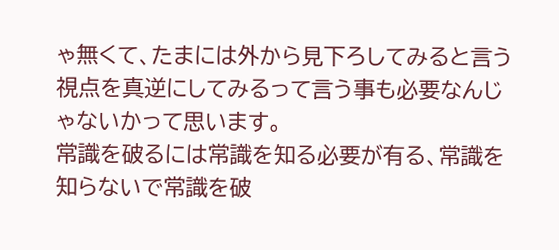ゃ無くて、たまには外から見下ろしてみると言う視点を真逆にしてみるって言う事も必要なんじゃないかって思います。
常識を破るには常識を知る必要が有る、常識を知らないで常識を破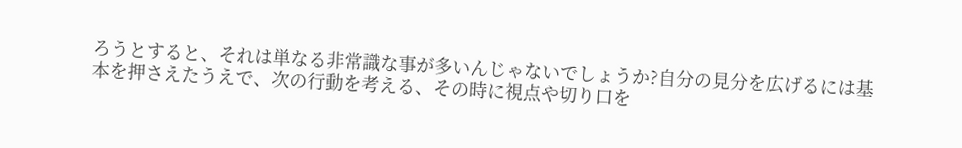ろうとすると、それは単なる非常識な事が多いんじゃないでしょうか?自分の見分を広げるには基本を押さえたうえで、次の行動を考える、その時に視点や切り口を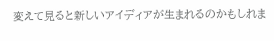変えて見ると新しいアイディアが生まれるのかもしれま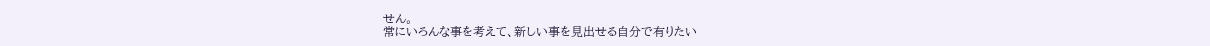せん。
常にいろんな事を考えて、新しい事を見出せる自分で有りたい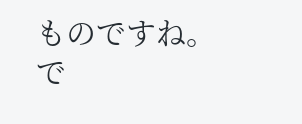ものですね。
で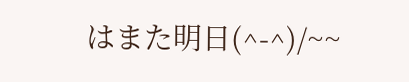はまた明日(^-^)/~~